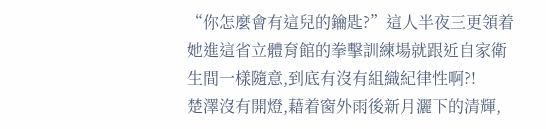“你怎麼會有這兒的鑰匙?”這人半夜三更領着她進這省立體育館的拳擊訓練場就跟近自家衛生間一樣隨意,到底有沒有組織紀律性啊?!
楚澤沒有開燈,藉着窗外雨後新月灑下的清輝,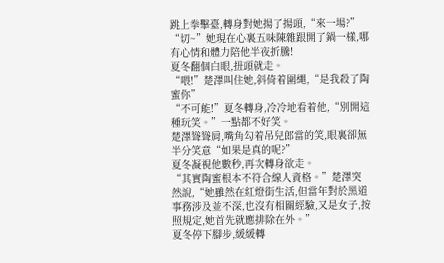跳上拳擊臺,轉身對她揚了揚頭,“來一場?”
“切~”她現在心裏五味陳雜跟開了鍋一樣,哪有心情和體力陪他半夜折騰!
夏冬翻個白眼,扭頭就走。
“喂!”楚澤叫住她,斜倚着圍繩,“是我殺了陶蜜你”
“不可能!”夏冬轉身,冷冷地看着他,“別開這種玩笑。”一點都不好笑。
楚澤聳聳肩,嘴角勾着吊兒郎當的笑,眼裏卻無半分笑意“如果是真的呢?”
夏冬凝視他數秒,再次轉身欲走。
“其實陶蜜根本不符合線人資格。”楚澤突然說,“她雖然在紅燈街生活,但當年對於黑道事務涉及並不深,也沒有相關經驗,又是女子,按照規定,她首先就應排除在外。”
夏冬停下腳步,緩緩轉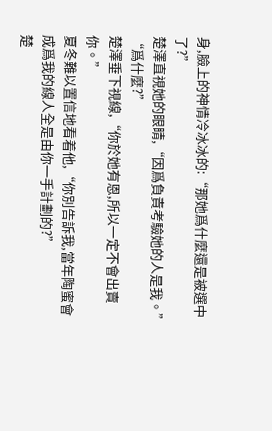身,臉上的神情冷冰冰的:“那她爲什麼還是被選中了?”
楚澤直視她的眼睛,“因爲負責考驗她的人是我。”
“爲什麼?”
楚澤垂下視線,“你於她有恩,所以一定不會出賣你。”
夏冬難以置信地看着他,“你別告訴我,當年陶蜜會成爲我的線人全是由你一手計劃的?”
楚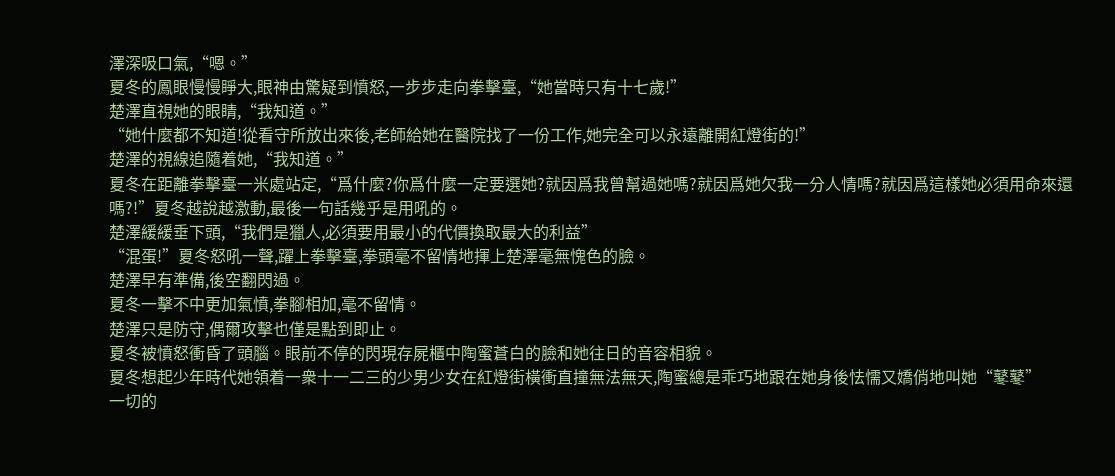澤深吸口氣,“嗯。”
夏冬的鳳眼慢慢睜大,眼神由驚疑到憤怒,一步步走向拳擊臺,“她當時只有十七歲!”
楚澤直視她的眼睛,“我知道。”
“她什麼都不知道!從看守所放出來後,老師給她在醫院找了一份工作,她完全可以永遠離開紅燈街的!”
楚澤的視線追隨着她,“我知道。”
夏冬在距離拳擊臺一米處站定,“爲什麼?你爲什麼一定要選她?就因爲我曾幫過她嗎?就因爲她欠我一分人情嗎?就因爲這樣她必須用命來還嗎?!”夏冬越說越激動,最後一句話幾乎是用吼的。
楚澤緩緩垂下頭,“我們是獵人,必須要用最小的代價換取最大的利益”
“混蛋!”夏冬怒吼一聲,躍上拳擊臺,拳頭毫不留情地揮上楚澤毫無愧色的臉。
楚澤早有準備,後空翻閃過。
夏冬一擊不中更加氣憤,拳腳相加,毫不留情。
楚澤只是防守,偶爾攻擊也僅是點到即止。
夏冬被憤怒衝昏了頭腦。眼前不停的閃現存屍櫃中陶蜜蒼白的臉和她往日的音容相貌。
夏冬想起少年時代她領着一衆十一二三的少男少女在紅燈街橫衝直撞無法無天,陶蜜總是乖巧地跟在她身後怯懦又嬌俏地叫她“鼕鼕”
一切的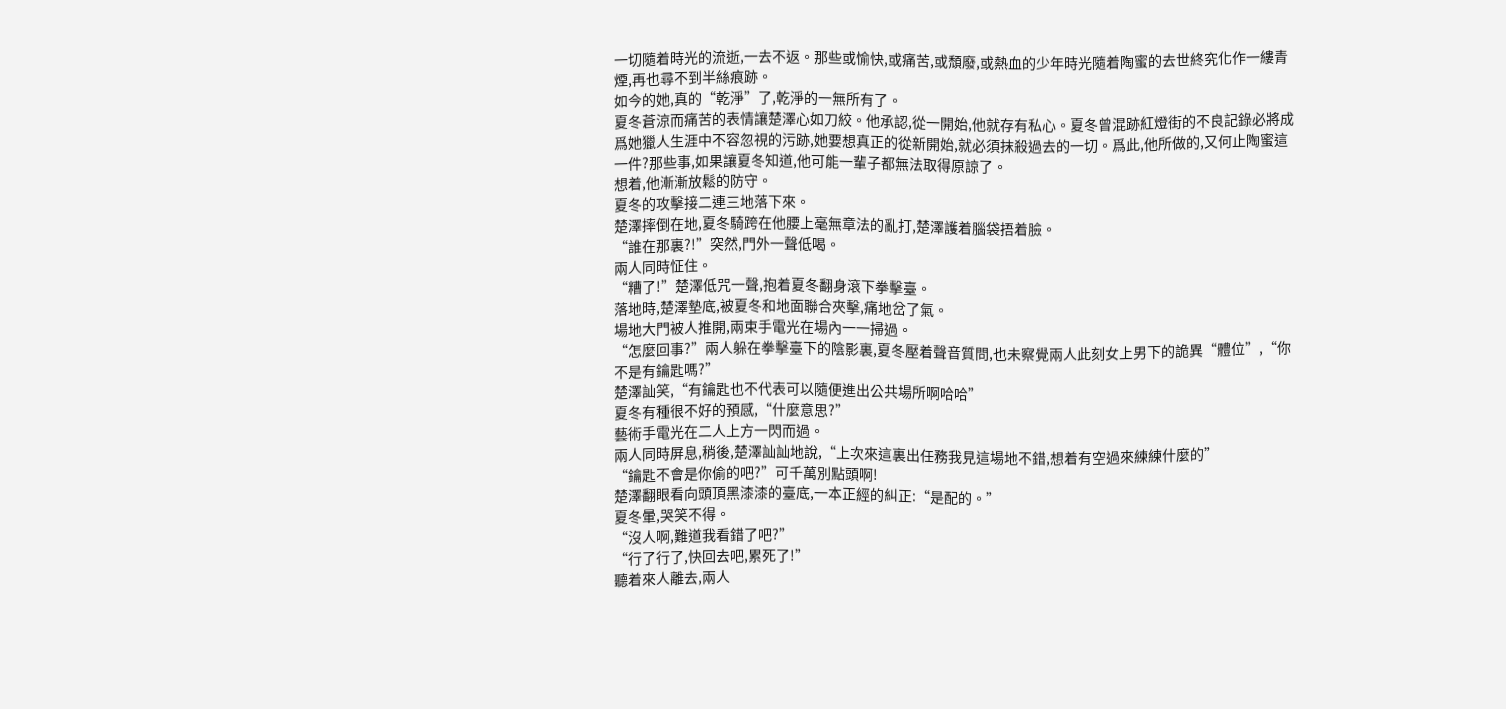一切隨着時光的流逝,一去不返。那些或愉快,或痛苦,或頹廢,或熱血的少年時光隨着陶蜜的去世終究化作一縷青煙,再也尋不到半絲痕跡。
如今的她,真的“乾淨”了,乾淨的一無所有了。
夏冬蒼涼而痛苦的表情讓楚澤心如刀絞。他承認,從一開始,他就存有私心。夏冬曾混跡紅燈街的不良記錄必將成爲她獵人生涯中不容忽視的污跡,她要想真正的從新開始,就必須抹殺過去的一切。爲此,他所做的,又何止陶蜜這一件?那些事,如果讓夏冬知道,他可能一輩子都無法取得原諒了。
想着,他漸漸放鬆的防守。
夏冬的攻擊接二連三地落下來。
楚澤摔倒在地,夏冬騎跨在他腰上毫無章法的亂打,楚澤護着腦袋捂着臉。
“誰在那裏?!”突然,門外一聲低喝。
兩人同時怔住。
“糟了!”楚澤低咒一聲,抱着夏冬翻身滾下拳擊臺。
落地時,楚澤墊底,被夏冬和地面聯合夾擊,痛地岔了氣。
場地大門被人推開,兩束手電光在場內一一掃過。
“怎麼回事?”兩人躲在拳擊臺下的陰影裏,夏冬壓着聲音質問,也未察覺兩人此刻女上男下的詭異“體位”,“你不是有鑰匙嗎?”
楚澤訕笑,“有鑰匙也不代表可以隨便進出公共場所啊哈哈”
夏冬有種很不好的預感,“什麼意思?”
藝術手電光在二人上方一閃而過。
兩人同時屏息,稍後,楚澤訕訕地說,“上次來這裏出任務我見這場地不錯,想着有空過來練練什麼的”
“鑰匙不會是你偷的吧?”可千萬別點頭啊!
楚澤翻眼看向頭頂黑漆漆的臺底,一本正經的糾正:“是配的。”
夏冬暈,哭笑不得。
“沒人啊,難道我看錯了吧?”
“行了行了,快回去吧,累死了!”
聽着來人離去,兩人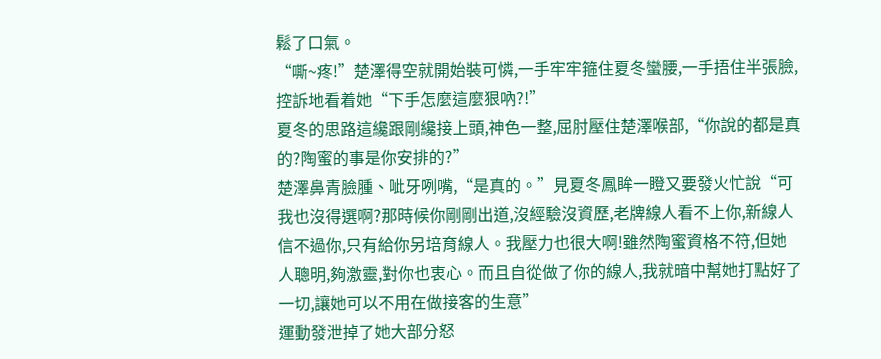鬆了口氣。
“嘶~疼!”楚澤得空就開始裝可憐,一手牢牢箍住夏冬蠻腰,一手捂住半張臉,控訴地看着她“下手怎麼這麼狠吶?!”
夏冬的思路這纔跟剛纔接上頭,神色一整,屈肘壓住楚澤喉部,“你說的都是真的?陶蜜的事是你安排的?”
楚澤鼻青臉腫、呲牙咧嘴,“是真的。”見夏冬鳳眸一瞪又要發火忙說“可我也沒得選啊?那時候你剛剛出道,沒經驗沒資歷,老牌線人看不上你,新線人信不過你,只有給你另培育線人。我壓力也很大啊!雖然陶蜜資格不符,但她人聰明,夠激靈,對你也衷心。而且自從做了你的線人,我就暗中幫她打點好了一切,讓她可以不用在做接客的生意”
運動發泄掉了她大部分怒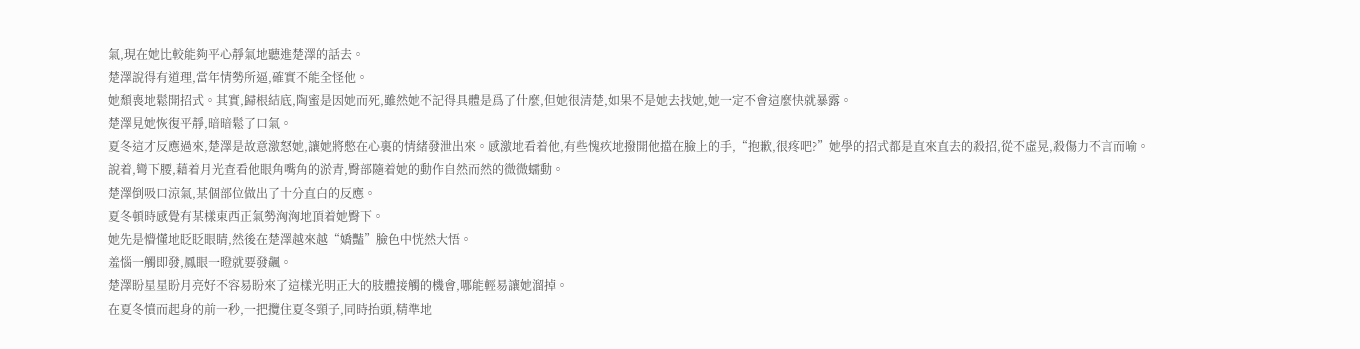氣,現在她比較能夠平心靜氣地聽進楚澤的話去。
楚澤說得有道理,當年情勢所逼,確實不能全怪他。
她頹喪地鬆開招式。其實,歸根結底,陶蜜是因她而死,雖然她不記得具體是爲了什麼,但她很清楚,如果不是她去找她,她一定不會這麼快就暴露。
楚澤見她恢復平靜,暗暗鬆了口氣。
夏冬這才反應過來,楚澤是故意激怒她,讓她將憋在心裏的情緒發泄出來。感激地看着他,有些愧疚地撥開他擋在臉上的手,“抱歉,很疼吧?”她學的招式都是直來直去的殺招,從不虛晃,殺傷力不言而喻。
說着,彎下腰,藉着月光查看他眼角嘴角的淤青,臀部隨着她的動作自然而然的微微蠕動。
楚澤倒吸口涼氣,某個部位做出了十分直白的反應。
夏冬頓時感覺有某樣東西正氣勢洶洶地頂着她臀下。
她先是懵懂地眨眨眼睛,然後在楚澤越來越“嬌豔”臉色中恍然大悟。
羞惱一觸即發,鳳眼一瞪就要發飆。
楚澤盼星星盼月亮好不容易盼來了這樣光明正大的肢體接觸的機會,哪能輕易讓她溜掉。
在夏冬憤而起身的前一秒,一把攬住夏冬頸子,同時抬頭,精準地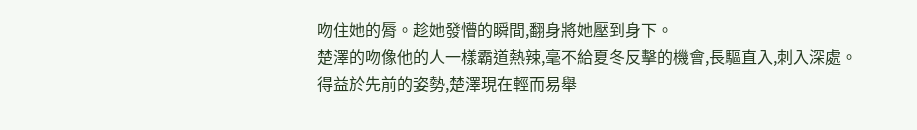吻住她的脣。趁她發懵的瞬間,翻身將她壓到身下。
楚澤的吻像他的人一樣霸道熱辣,毫不給夏冬反擊的機會,長驅直入,刺入深處。
得益於先前的姿勢,楚澤現在輕而易舉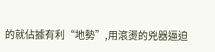的就佔據有利“地勢”,用滾燙的兇器逼迫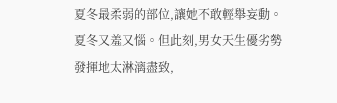夏冬最柔弱的部位,讓她不敢輕舉妄動。
夏冬又羞又惱。但此刻,男女天生優劣勢發揮地太淋漓盡致,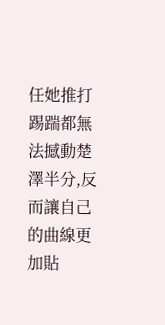任她推打踢踹都無法撼動楚澤半分,反而讓自己的曲線更加貼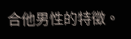合他男性的特徵。